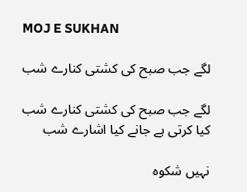MOJ E SUKHAN

لگے جب صبح کی کشتی کنارے شب

لگے جب صبح کی کشتی کنارے شب
کیا کرتی ہے جانے کیا اشارے شب

نہیں شکوہ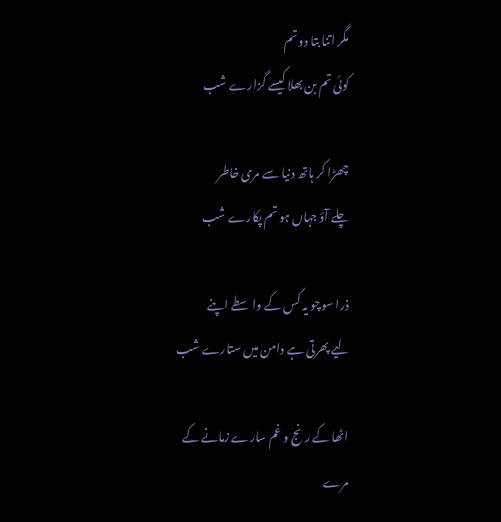مگر اتنا بتا دو تم
کوئی تم بن بھلا کیسے گزارے شب

چھڑا کر ہاتھ دنیا سے مری خاطر
چلے آؤ جہاں ہو تم پکارے شب

ذرا سوچو یہ کس کے واسطے اپنے
لیے پھرتی ہے دامن میں ستارے شب

اٹھا کے رنج و غم سارے زمانے کے
مرے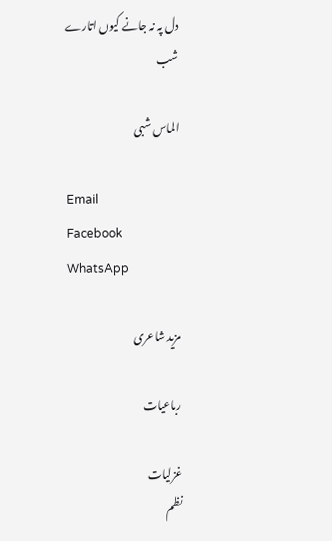دل پہ نہ جانے کیوں اتارے شب

الماس شبی

Email
Facebook
WhatsApp

مزید شاعری

رباعیات

غزلیات
نظم